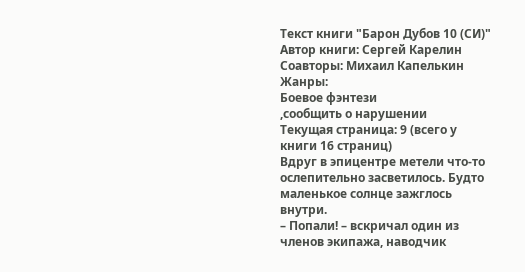Текст книги "Барон Дубов 10 (СИ)"
Автор книги: Сергей Карелин
Соавторы: Михаил Капелькин
Жанры:
Боевое фэнтези
,сообщить о нарушении
Текущая страница: 9 (всего у книги 16 страниц)
Вдруг в эпицентре метели что-то ослепительно засветилось. Будто маленькое солнце зажглось внутри.
– Попали! – вскричал один из членов экипажа, наводчик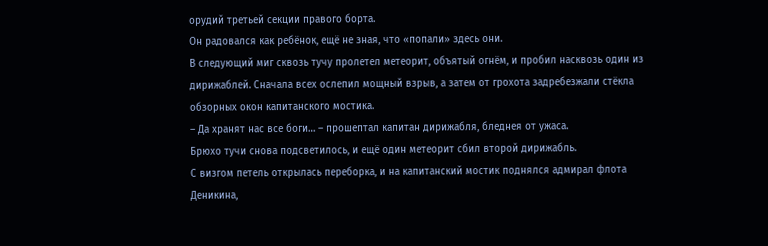орудий третьей секции правого борта.
Он радовался как ребёнок, ещё не зная, что «попали» здесь они.
В следующий миг сквозь тучу пролетел метеорит, объятый огнём, и пробил насквозь один из дирижаблей. Сначала всех ослепил мощный взрыв, а затем от грохота задребезжали стёкла обзорных окон капитанского мостика.
– Да хранят нас все боги… – прошептал капитан дирижабля, бледнея от ужаса.
Брюхо тучи снова подсветилось, и ещё один метеорит сбил второй дирижабль.
С визгом петель открылась переборка, и на капитанский мостик поднялся адмирал флота Деникина,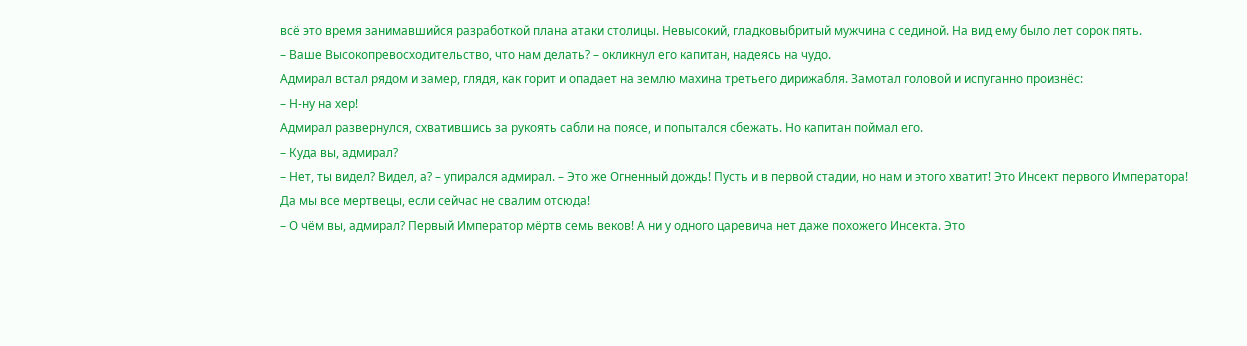всё это время занимавшийся разработкой плана атаки столицы. Невысокий, гладковыбритый мужчина с сединой. На вид ему было лет сорок пять.
– Ваше Высокопревосходительство, что нам делать? – окликнул его капитан, надеясь на чудо.
Адмирал встал рядом и замер, глядя, как горит и опадает на землю махина третьего дирижабля. Замотал головой и испуганно произнёс:
– Н-ну на хер!
Адмирал развернулся, схватившись за рукоять сабли на поясе, и попытался сбежать. Но капитан поймал его.
– Куда вы, адмирал?
– Нет, ты видел? Видел, а? – упирался адмирал. – Это же Огненный дождь! Пусть и в первой стадии, но нам и этого хватит! Это Инсект первого Императора! Да мы все мертвецы, если сейчас не свалим отсюда!
– О чём вы, адмирал? Первый Император мёртв семь веков! А ни у одного царевича нет даже похожего Инсекта. Это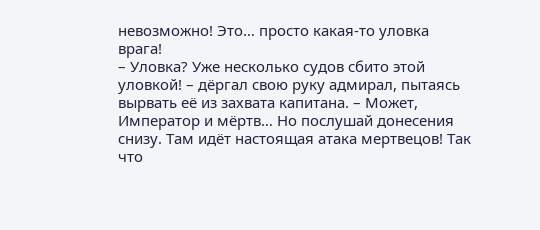невозможно! Это… просто какая-то уловка врага!
– Уловка? Уже несколько судов сбито этой уловкой! – дёргал свою руку адмирал, пытаясь вырвать её из захвата капитана. – Может, Император и мёртв… Но послушай донесения снизу. Там идёт настоящая атака мертвецов! Так что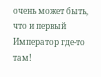очень может быть, что и первый Император где-то там!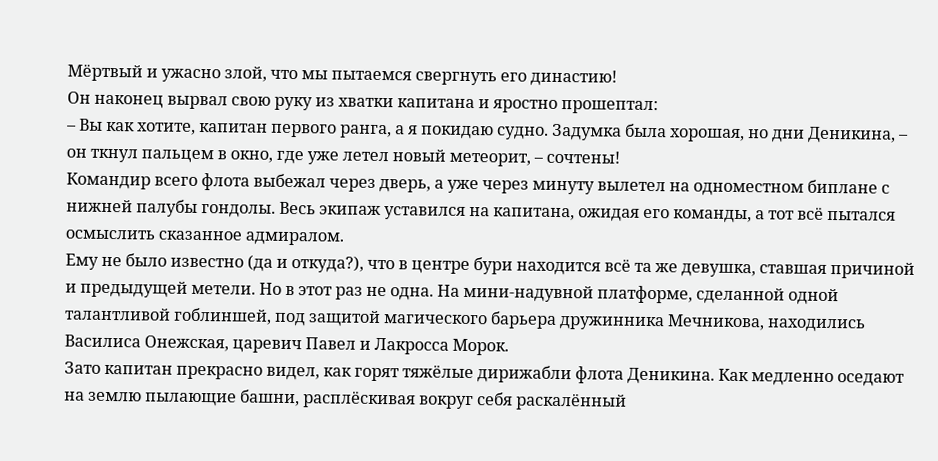Мёртвый и ужасно злой, что мы пытаемся свергнуть его династию!
Он наконец вырвал свою руку из хватки капитана и яростно прошептал:
– Вы как хотите, капитан первого ранга, а я покидаю судно. Задумка была хорошая, но дни Деникина, – он ткнул пальцем в окно, где уже летел новый метеорит, – сочтены!
Командир всего флота выбежал через дверь, а уже через минуту вылетел на одноместном биплане с нижней палубы гондолы. Весь экипаж уставился на капитана, ожидая его команды, а тот всё пытался осмыслить сказанное адмиралом.
Ему не было известно (да и откуда?), что в центре бури находится всё та же девушка, ставшая причиной и предыдущей метели. Но в этот раз не одна. На мини-надувной платформе, сделанной одной талантливой гоблиншей, под защитой магического барьера дружинника Мечникова, находились Василиса Онежская, царевич Павел и Лакросса Морок.
Зато капитан прекрасно видел, как горят тяжёлые дирижабли флота Деникина. Как медленно оседают на землю пылающие башни, расплёскивая вокруг себя раскалённый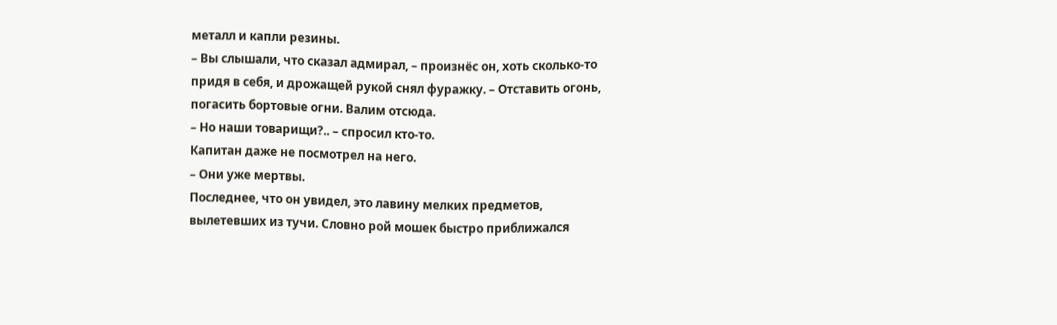металл и капли резины.
– Вы слышали, что сказал адмирал, – произнёс он, хоть сколько-то придя в себя, и дрожащей рукой снял фуражку. – Отставить огонь, погасить бортовые огни. Валим отсюда.
– Но наши товарищи?.. – спросил кто-то.
Капитан даже не посмотрел на него.
– Они уже мертвы.
Последнее, что он увидел, это лавину мелких предметов, вылетевших из тучи. Словно рой мошек быстро приближался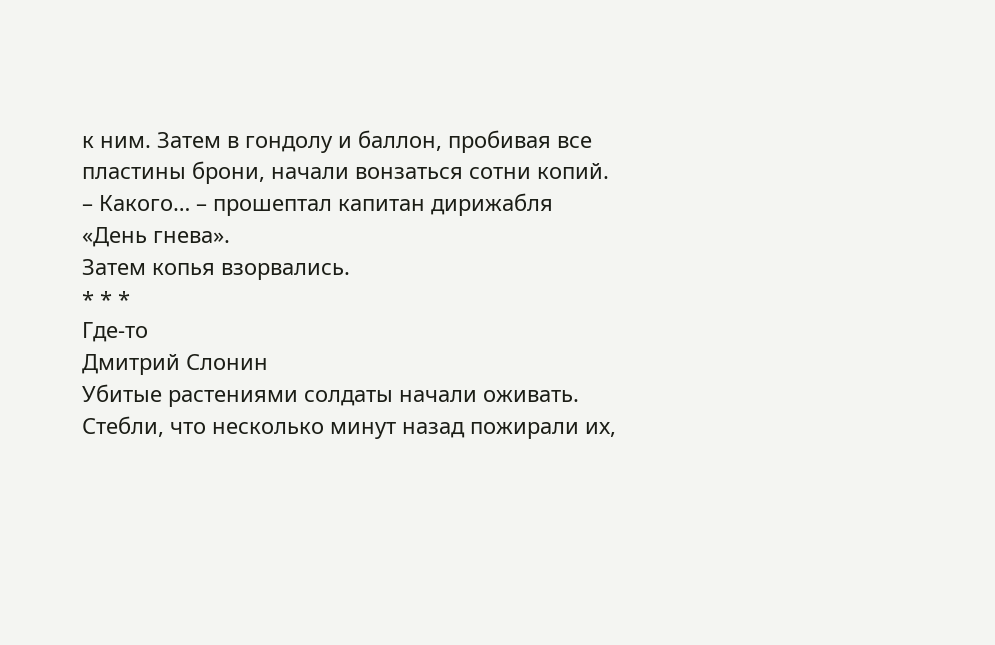к ним. Затем в гондолу и баллон, пробивая все пластины брони, начали вонзаться сотни копий.
– Какого… – прошептал капитан дирижабля «День гнева».
Затем копья взорвались.
* * *
Где-то
Дмитрий Слонин
Убитые растениями солдаты начали оживать. Стебли, что несколько минут назад пожирали их,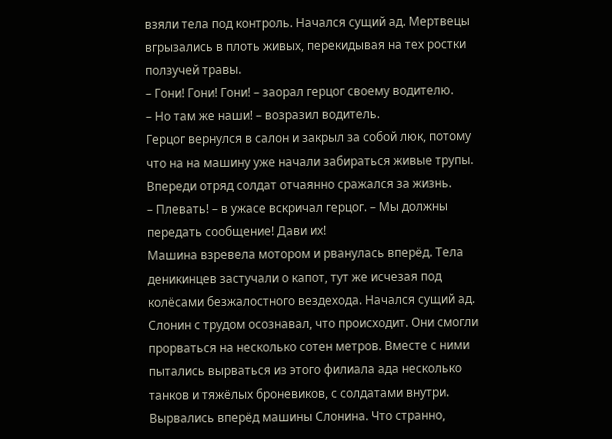взяли тела под контроль. Начался сущий ад. Мертвецы вгрызались в плоть живых, перекидывая на тех ростки ползучей травы.
– Гони! Гони! Гони! – заорал герцог своему водителю.
– Но там же наши! – возразил водитель.
Герцог вернулся в салон и закрыл за собой люк, потому что на на машину уже начали забираться живые трупы. Впереди отряд солдат отчаянно сражался за жизнь.
– Плевать! – в ужасе вскричал герцог. – Мы должны передать сообщение! Дави их!
Машина взревела мотором и рванулась вперёд. Тела деникинцев застучали о капот, тут же исчезая под колёсами безжалостного вездехода. Начался сущий ад.
Слонин с трудом осознавал, что происходит. Они смогли прорваться на несколько сотен метров. Вместе с ними пытались вырваться из этого филиала ада несколько танков и тяжёлых броневиков, с солдатами внутри. Вырвались вперёд машины Слонина. Что странно,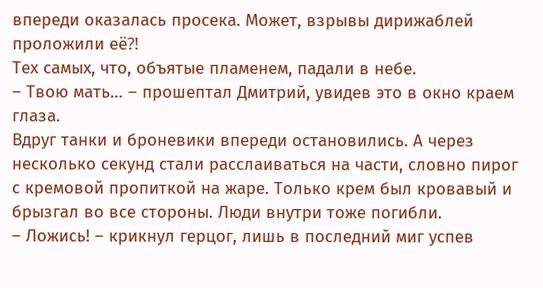впереди оказалась просека. Может, взрывы дирижаблей проложили её⁈
Тех самых, что, объятые пламенем, падали в небе.
– Твою мать… – прошептал Дмитрий, увидев это в окно краем глаза.
Вдруг танки и броневики впереди остановились. А через несколько секунд стали расслаиваться на части, словно пирог с кремовой пропиткой на жаре. Только крем был кровавый и брызгал во все стороны. Люди внутри тоже погибли.
– Ложись! – крикнул герцог, лишь в последний миг успев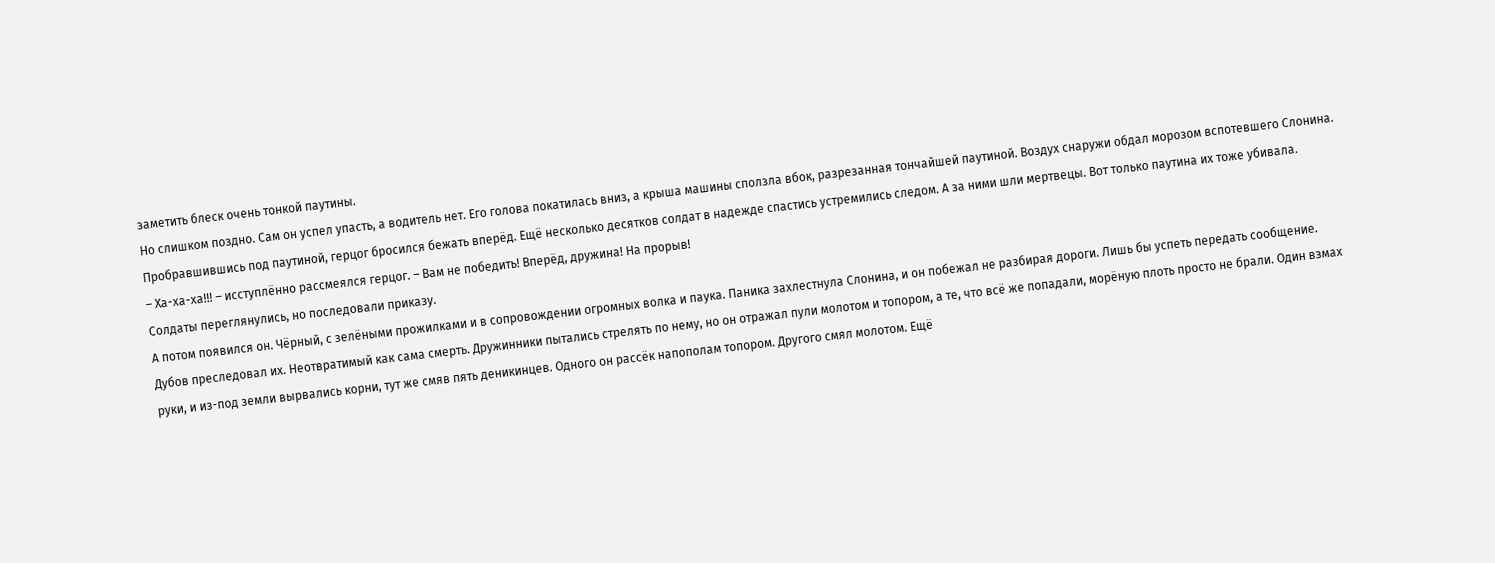заметить блеск очень тонкой паутины.
Но слишком поздно. Сам он успел упасть, а водитель нет. Его голова покатилась вниз, а крыша машины сползла вбок, разрезанная тончайшей паутиной. Воздух снаружи обдал морозом вспотевшего Слонина.
Пробравшившись под паутиной, герцог бросился бежать вперёд. Ещё несколько десятков солдат в надежде спастись устремились следом. А за ними шли мертвецы. Вот только паутина их тоже убивала.
– Ха-ха-ха!!! – исступлённо рассмеялся герцог. – Вам не победить! Вперёд, дружина! На прорыв!
Солдаты переглянулись, но последовали приказу.
А потом появился он. Чёрный, с зелёными прожилками и в сопровождении огромных волка и паука. Паника захлестнула Слонина, и он побежал не разбирая дороги. Лишь бы успеть передать сообщение.
Дубов преследовал их. Неотвратимый как сама смерть. Дружинники пытались стрелять по нему, но он отражал пули молотом и топором, а те, что всё же попадали, морёную плоть просто не брали. Один взмах руки, и из-под земли вырвались корни, тут же смяв пять деникинцев. Одного он рассёк напополам топором. Другого смял молотом. Ещё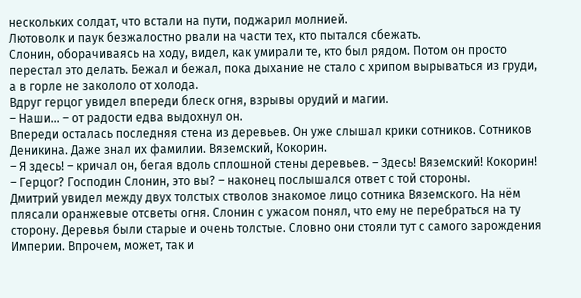нескольких солдат, что встали на пути, поджарил молнией.
Лютоволк и паук безжалостно рвали на части тех, кто пытался сбежать.
Слонин, оборачиваясь на ходу, видел, как умирали те, кто был рядом. Потом он просто перестал это делать. Бежал и бежал, пока дыхание не стало с хрипом вырываться из груди, а в горле не закололо от холода.
Вдруг герцог увидел впереди блеск огня, взрывы орудий и магии.
– Наши… – от радости едва выдохнул он.
Впереди осталась последняя стена из деревьев. Он уже слышал крики сотников. Сотников Деникина. Даже знал их фамилии. Вяземский, Кокорин.
– Я здесь! – кричал он, бегая вдоль сплошной стены деревьев. – Здесь! Вяземский! Кокорин!
– Герцог? Господин Слонин, это вы? – наконец послышался ответ с той стороны.
Дмитрий увидел между двух толстых стволов знакомое лицо сотника Вяземского. На нём плясали оранжевые отсветы огня. Слонин с ужасом понял, что ему не перебраться на ту сторону. Деревья были старые и очень толстые. Словно они стояли тут с самого зарождения Империи. Впрочем, может, так и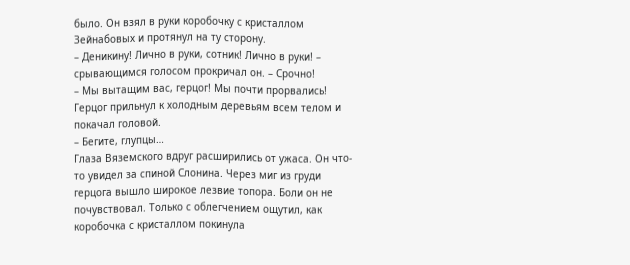было. Он взял в руки коробочку с кристаллом Зейнабовых и протянул на ту сторону.
– Деникину! Лично в руки, сотник! Лично в руки! – срывающимся голосом прокричал он. – Срочно!
– Мы вытащим вас, герцог! Мы почти прорвались!
Герцог прильнул к холодным деревьям всем телом и покачал головой.
– Бегите, глупцы…
Глаза Вяземского вдруг расширились от ужаса. Он что-то увидел за спиной Слонина. Через миг из груди герцога вышло широкое лезвие топора. Боли он не почувствовал. Только с облегчением ощутил, как коробочка с кристаллом покинула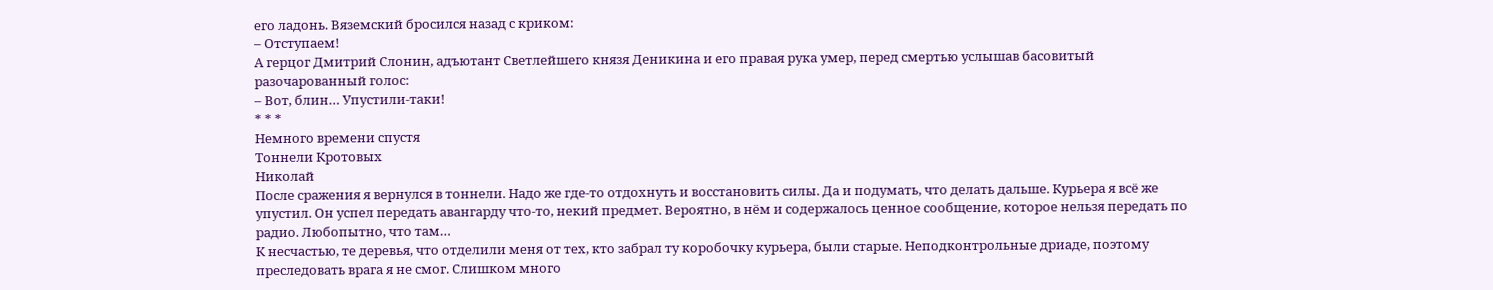его ладонь. Вяземский бросился назад с криком:
– Отступаем!
А герцог Дмитрий Слонин, адъютант Светлейшего князя Деникина и его правая рука умер, перед смертью услышав басовитый разочарованный голос:
– Вот, блин… Упустили-таки!
* * *
Немного времени спустя
Тоннели Кротовых
Николай
После сражения я вернулся в тоннели. Надо же где-то отдохнуть и восстановить силы. Да и подумать, что делать дальше. Курьера я всё же упустил. Он успел передать авангарду что-то, некий предмет. Вероятно, в нём и содержалось ценное сообщение, которое нельзя передать по радио. Любопытно, что там…
К несчастью, те деревья, что отделили меня от тех, кто забрал ту коробочку курьера, были старые. Неподконтрольные дриаде, поэтому преследовать врага я не смог. Слишком много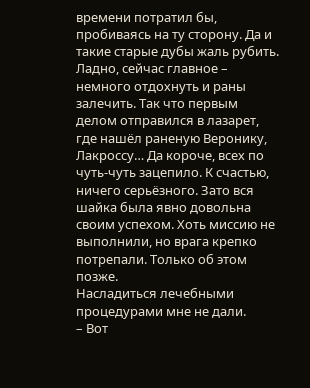времени потратил бы, пробиваясь на ту сторону. Да и такие старые дубы жаль рубить.
Ладно, сейчас главное – немного отдохнуть и раны залечить. Так что первым делом отправился в лазарет, где нашёл раненую Веронику, Лакроссу… Да короче, всех по чуть-чуть зацепило. К счастью, ничего серьёзного. Зато вся шайка была явно довольна своим успехом. Хоть миссию не выполнили, но врага крепко потрепали. Только об этом позже.
Насладиться лечебными процедурами мне не дали.
– Вот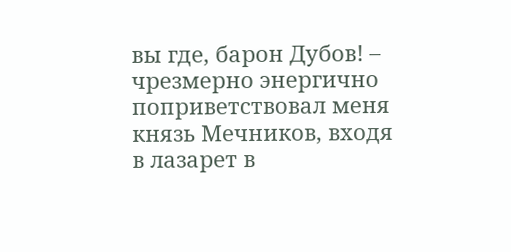вы где, барон Дубов! – чрезмерно энергично поприветствовал меня князь Мечников, входя в лазарет в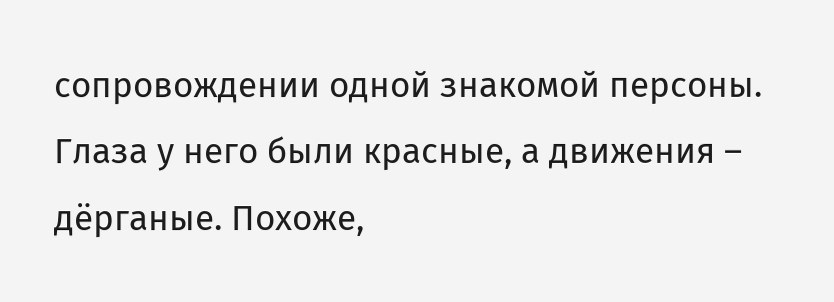сопровождении одной знакомой персоны. Глаза у него были красные, а движения – дёрганые. Похоже,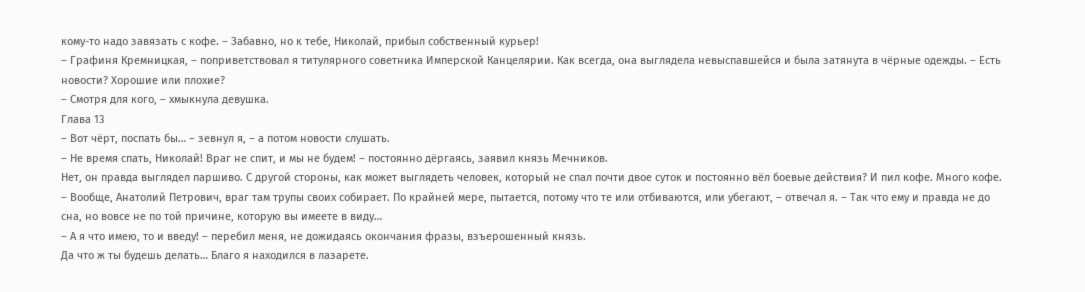кому-то надо завязать с кофе. – Забавно, но к тебе, Николай, прибыл собственный курьер!
– Графиня Кремницкая, – поприветствовал я титулярного советника Имперской Канцелярии. Как всегда, она выглядела невыспавшейся и была затянута в чёрные одежды. – Есть новости? Хорошие или плохие?
– Смотря для кого, – хмыкнула девушка.
Глава 13
– Вот чёрт, поспать бы… – зевнул я, – а потом новости слушать.
– Не время спать, Николай! Враг не спит, и мы не будем! – постоянно дёргаясь, заявил князь Мечников.
Нет, он правда выглядел паршиво. С другой стороны, как может выглядеть человек, который не спал почти двое суток и постоянно вёл боевые действия? И пил кофе. Много кофе.
– Вообще, Анатолий Петрович, враг там трупы своих собирает. По крайней мере, пытается, потому что те или отбиваются, или убегают, – отвечал я. – Так что ему и правда не до сна, но вовсе не по той причине, которую вы имеете в виду…
– А я что имею, то и введу! – перебил меня, не дожидаясь окончания фразы, взъерошенный князь.
Да что ж ты будешь делать… Благо я находился в лазарете.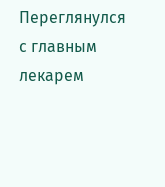Переглянулся с главным лекарем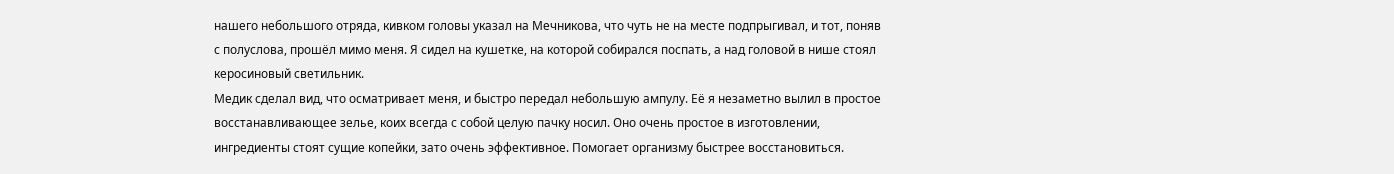нашего небольшого отряда, кивком головы указал на Мечникова, что чуть не на месте подпрыгивал, и тот, поняв с полуслова, прошёл мимо меня. Я сидел на кушетке, на которой собирался поспать, а над головой в нише стоял керосиновый светильник.
Медик сделал вид, что осматривает меня, и быстро передал небольшую ампулу. Её я незаметно вылил в простое восстанавливающее зелье, коих всегда с собой целую пачку носил. Оно очень простое в изготовлении, ингредиенты стоят сущие копейки, зато очень эффективное. Помогает организму быстрее восстановиться.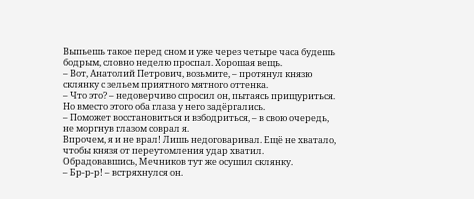Выпьешь такое перед сном и уже через четыре часа будешь бодрым, словно неделю проспал. Хорошая вещь.
– Вот, Анатолий Петрович, возьмите, – протянул князю склянку с зельем приятного мятного оттенка.
– Что это? – недоверчиво спросил он, пытаясь прищуриться. Но вместо этого оба глаза у него задёргались.
– Поможет восстановиться и взбодриться, – в свою очередь, не моргнув глазом соврал я.
Впрочем, я и не врал! Лишь недоговаривал. Ещё не хватало, чтобы князя от переутомления удар хватил.
Обрадовавшись, Мечников тут же осушил склянку.
– Бр-р-р! – встряхнулся он.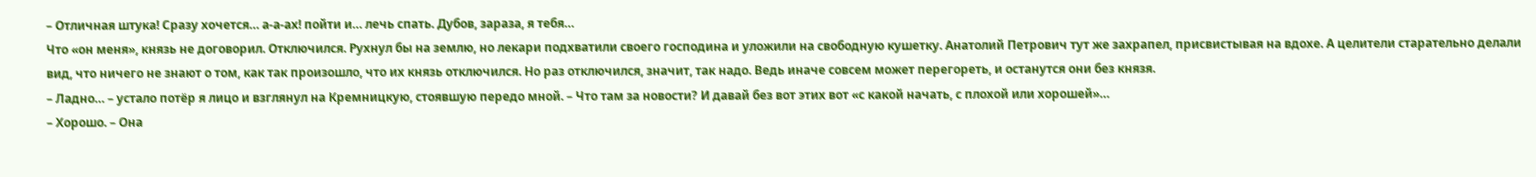– Отличная штука! Сразу хочется… а-а-ах! пойти и… лечь спать. Дубов, зараза, я тебя…
Что «он меня», князь не договорил. Отключился. Рухнул бы на землю, но лекари подхватили своего господина и уложили на свободную кушетку. Анатолий Петрович тут же захрапел, присвистывая на вдохе. А целители старательно делали вид, что ничего не знают о том, как так произошло, что их князь отключился. Но раз отключился, значит, так надо. Ведь иначе совсем может перегореть, и останутся они без князя.
– Ладно… – устало потёр я лицо и взглянул на Кремницкую, стоявшую передо мной. – Что там за новости? И давай без вот этих вот «с какой начать, с плохой или хорошей»…
– Хорошо. – Она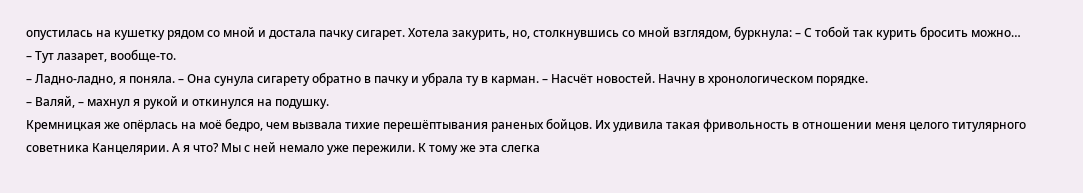опустилась на кушетку рядом со мной и достала пачку сигарет. Хотела закурить, но, столкнувшись со мной взглядом, буркнула: – С тобой так курить бросить можно…
– Тут лазарет, вообще-то.
– Ладно-ладно, я поняла. – Она сунула сигарету обратно в пачку и убрала ту в карман. – Насчёт новостей. Начну в хронологическом порядке.
– Валяй, – махнул я рукой и откинулся на подушку.
Кремницкая же опёрлась на моё бедро, чем вызвала тихие перешёптывания раненых бойцов. Их удивила такая фривольность в отношении меня целого титулярного советника Канцелярии. А я что? Мы с ней немало уже пережили. К тому же эта слегка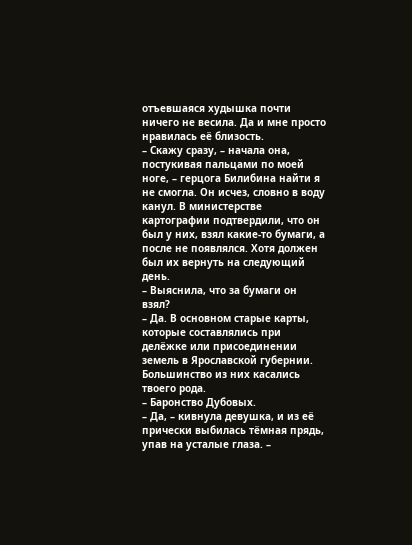отъевшаяся худышка почти ничего не весила. Да и мне просто нравилась её близость.
– Скажу сразу, – начала она, постукивая пальцами по моей ноге, – герцога Билибина найти я не смогла. Он исчез, словно в воду канул. В министерстве картографии подтвердили, что он был у них, взял какие-то бумаги, а после не появлялся. Хотя должен был их вернуть на следующий день.
– Выяснила, что за бумаги он взял?
– Да. В основном старые карты, которые составлялись при делёжке или присоединении земель в Ярославской губернии. Большинство из них касались твоего рода.
– Баронство Дубовых.
– Да, – кивнула девушка, и из её прически выбилась тёмная прядь, упав на усталые глаза. –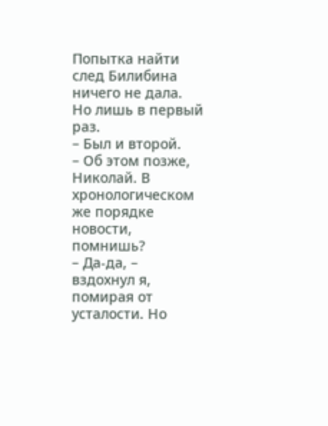Попытка найти след Билибина ничего не дала. Но лишь в первый раз.
– Был и второй.
– Об этом позже, Николай. В хронологическом же порядке новости, помнишь?
– Да-да, – вздохнул я, помирая от усталости. Но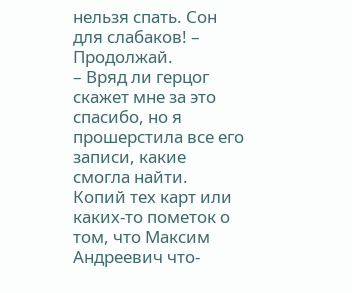нельзя спать. Сон для слабаков! – Продолжай.
– Вряд ли герцог скажет мне за это спасибо, но я прошерстила все его записи, какие смогла найти. Копий тех карт или каких-то пометок о том, что Максим Андреевич что-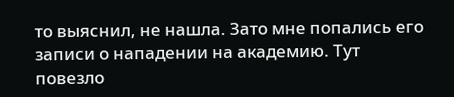то выяснил, не нашла. Зато мне попались его записи о нападении на академию. Тут повезло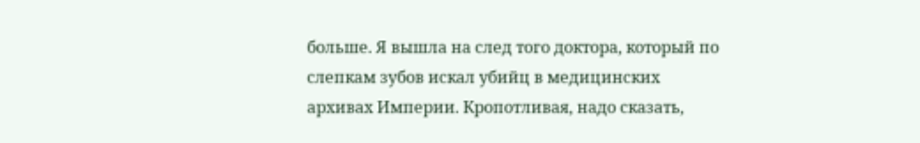больше. Я вышла на след того доктора, который по слепкам зубов искал убийц в медицинских архивах Империи. Кропотливая, надо сказать,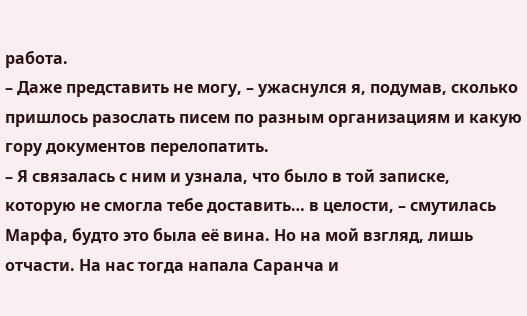работа.
– Даже представить не могу, – ужаснулся я, подумав, сколько пришлось разослать писем по разным организациям и какую гору документов перелопатить.
– Я связалась с ним и узнала, что было в той записке, которую не смогла тебе доставить… в целости, – смутилась Марфа, будто это была её вина. Но на мой взгляд, лишь отчасти. На нас тогда напала Саранча и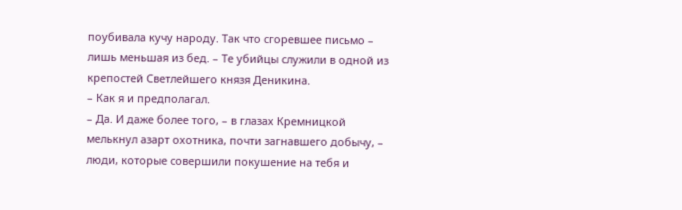поубивала кучу народу. Так что сгоревшее письмо – лишь меньшая из бед. – Те убийцы служили в одной из крепостей Светлейшего князя Деникина.
– Как я и предполагал.
– Да. И даже более того, – в глазах Кремницкой мелькнул азарт охотника, почти загнавшего добычу, – люди, которые совершили покушение на тебя и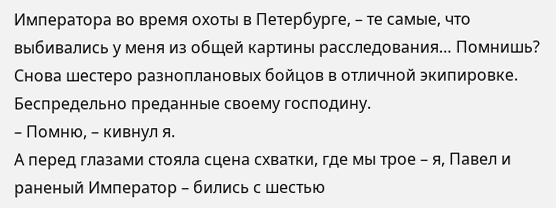Императора во время охоты в Петербурге, – те самые, что выбивались у меня из общей картины расследования… Помнишь? Снова шестеро разноплановых бойцов в отличной экипировке. Беспредельно преданные своему господину.
– Помню, – кивнул я.
А перед глазами стояла сцена схватки, где мы трое – я, Павел и раненый Император – бились с шестью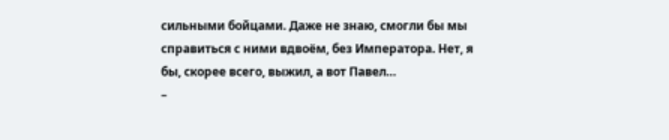сильными бойцами. Даже не знаю, смогли бы мы справиться с ними вдвоём, без Императора. Нет, я бы, скорее всего, выжил, а вот Павел…
–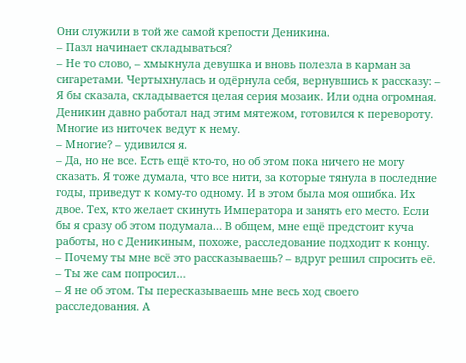Они служили в той же самой крепости Деникина.
– Пазл начинает складываться?
– Не то слово, – хмыкнула девушка и вновь полезла в карман за сигаретами. Чертыхнулась и одёрнула себя, вернувшись к рассказу: – Я бы сказала, складывается целая серия мозаик. Или одна огромная. Деникин давно работал над этим мятежом, готовился к перевороту. Многие из ниточек ведут к нему.
– Многие? – удивился я.
– Да, но не все. Есть ещё кто-то, но об этом пока ничего не могу сказать. Я тоже думала, что все нити, за которые тянула в последние годы, приведут к кому-то одному. И в этом была моя ошибка. Их двое. Тех, кто желает скинуть Императора и занять его место. Если бы я сразу об этом подумала… В общем, мне ещё предстоит куча работы, но с Деникиным, похоже, расследование подходит к концу.
– Почему ты мне всё это рассказываешь? – вдруг решил спросить её.
– Ты же сам попросил…
– Я не об этом. Ты пересказываешь мне весь ход своего расследования. А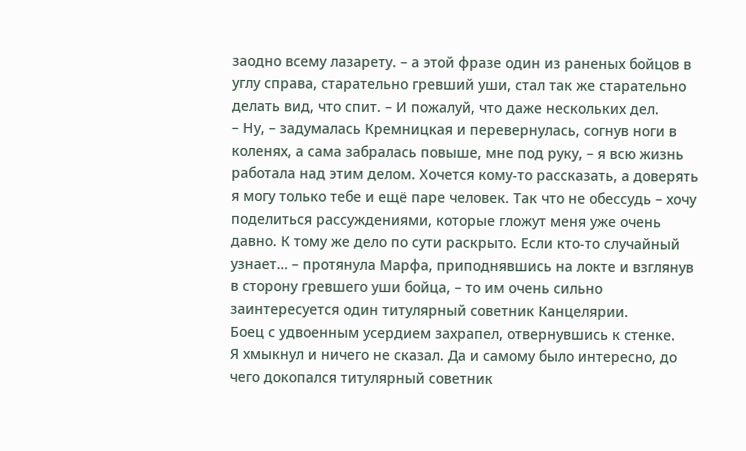заодно всему лазарету. – а этой фразе один из раненых бойцов в углу справа, старательно гревший уши, стал так же старательно делать вид, что спит. – И пожалуй, что даже нескольких дел.
– Ну, – задумалась Кремницкая и перевернулась, согнув ноги в коленях, а сама забралась повыше, мне под руку, – я всю жизнь работала над этим делом. Хочется кому-то рассказать, а доверять я могу только тебе и ещё паре человек. Так что не обессудь – хочу поделиться рассуждениями, которые гложут меня уже очень давно. К тому же дело по сути раскрыто. Если кто-то случайный узнает… – протянула Марфа, приподнявшись на локте и взглянув в сторону гревшего уши бойца, – то им очень сильно заинтересуется один титулярный советник Канцелярии.
Боец с удвоенным усердием захрапел, отвернувшись к стенке.
Я хмыкнул и ничего не сказал. Да и самому было интересно, до чего докопался титулярный советник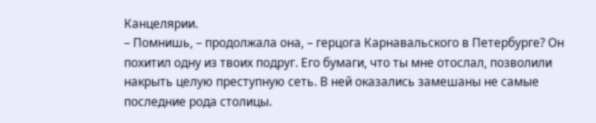Канцелярии.
– Помнишь, – продолжала она, – герцога Карнавальского в Петербурге? Он похитил одну из твоих подруг. Его бумаги, что ты мне отослал, позволили накрыть целую преступную сеть. В ней оказались замешаны не самые последние рода столицы.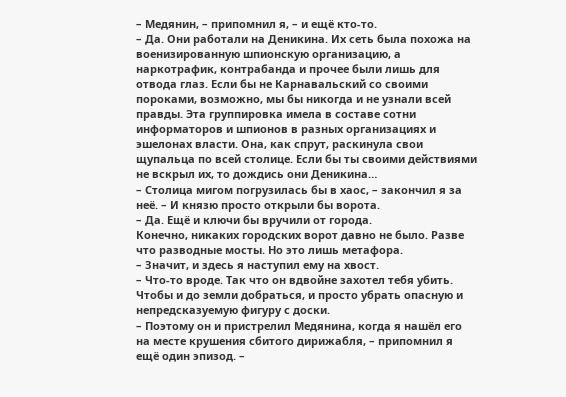– Медянин, – припомнил я, – и ещё кто-то.
– Да. Они работали на Деникина. Их сеть была похожа на военизированную шпионскую организацию, а наркотрафик, контрабанда и прочее были лишь для отвода глаз. Если бы не Карнавальский со своими пороками, возможно, мы бы никогда и не узнали всей правды. Эта группировка имела в составе сотни информаторов и шпионов в разных организациях и эшелонах власти. Она, как спрут, раскинула свои щупальца по всей столице. Если бы ты своими действиями не вскрыл их, то дождись они Деникина…
– Столица мигом погрузилась бы в хаос, – закончил я за неё. – И князю просто открыли бы ворота.
– Да. Ещё и ключи бы вручили от города.
Конечно, никаких городских ворот давно не было. Разве что разводные мосты. Но это лишь метафора.
– Значит, и здесь я наступил ему на хвост.
– Что-то вроде. Так что он вдвойне захотел тебя убить. Чтобы и до земли добраться, и просто убрать опасную и непредсказуемую фигуру с доски.
– Поэтому он и пристрелил Медянина, когда я нашёл его на месте крушения сбитого дирижабля, – припомнил я ещё один эпизод. –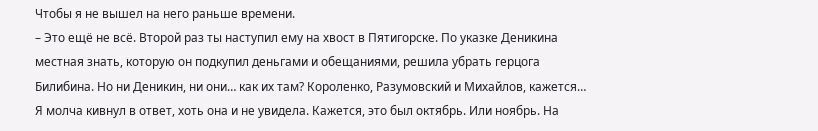Чтобы я не вышел на него раньше времени.
– Это ещё не всё. Второй раз ты наступил ему на хвост в Пятигорске. По указке Деникина местная знать, которую он подкупил деньгами и обещаниями, решила убрать герцога Билибина. Но ни Деникин, ни они… как их там? Короленко, Разумовский и Михайлов, кажется…
Я молча кивнул в ответ, хоть она и не увидела. Кажется, это был октябрь. Или ноябрь. На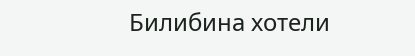Билибина хотели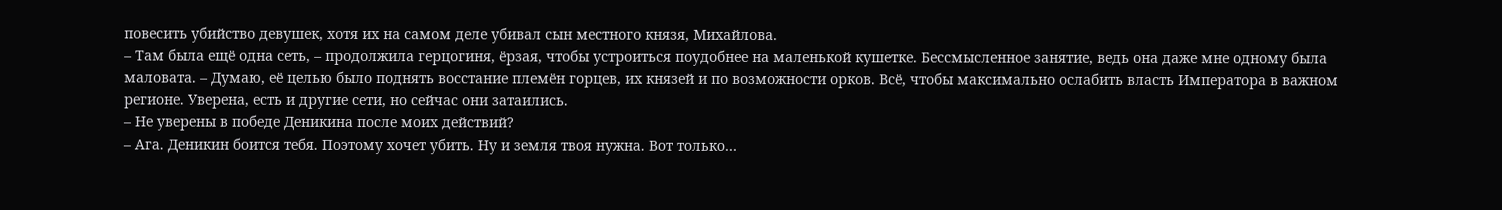повесить убийство девушек, хотя их на самом деле убивал сын местного князя, Михайлова.
– Там была ещё одна сеть, – продолжила герцогиня, ёрзая, чтобы устроиться поудобнее на маленькой кушетке. Бессмысленное занятие, ведь она даже мне одному была маловата. – Думаю, её целью было поднять восстание племён горцев, их князей и по возможности орков. Всё, чтобы максимально ослабить власть Императора в важном регионе. Уверена, есть и другие сети, но сейчас они затаились.
– Не уверены в победе Деникина после моих действий?
– Ага. Деникин боится тебя. Поэтому хочет убить. Ну и земля твоя нужна. Вот только…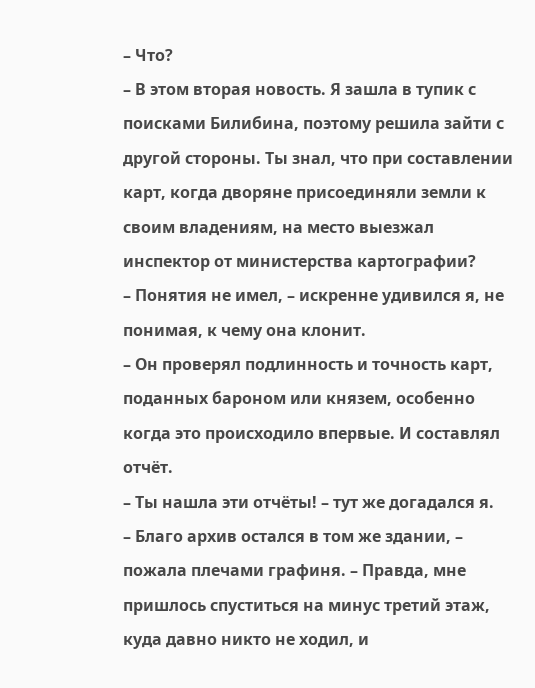– Что?
– В этом вторая новость. Я зашла в тупик с поисками Билибина, поэтому решила зайти с другой стороны. Ты знал, что при составлении карт, когда дворяне присоединяли земли к своим владениям, на место выезжал инспектор от министерства картографии?
– Понятия не имел, – искренне удивился я, не понимая, к чему она клонит.
– Он проверял подлинность и точность карт, поданных бароном или князем, особенно когда это происходило впервые. И составлял отчёт.
– Ты нашла эти отчёты! – тут же догадался я.
– Благо архив остался в том же здании, – пожала плечами графиня. – Правда, мне пришлось спуститься на минус третий этаж, куда давно никто не ходил, и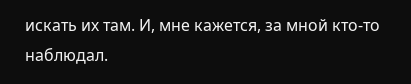искать их там. И, мне кажется, за мной кто-то наблюдал.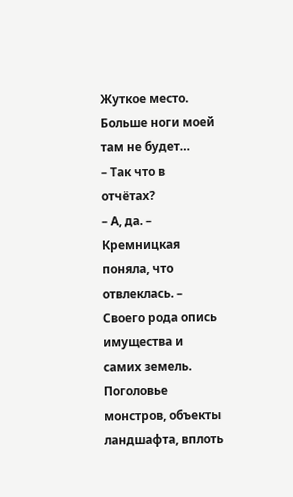Жуткое место. Больше ноги моей там не будет…
– Так что в отчётах?
– А, да. – Кремницкая поняла, что отвлеклась. – Своего рода опись имущества и самих земель. Поголовье монстров, объекты ландшафта, вплоть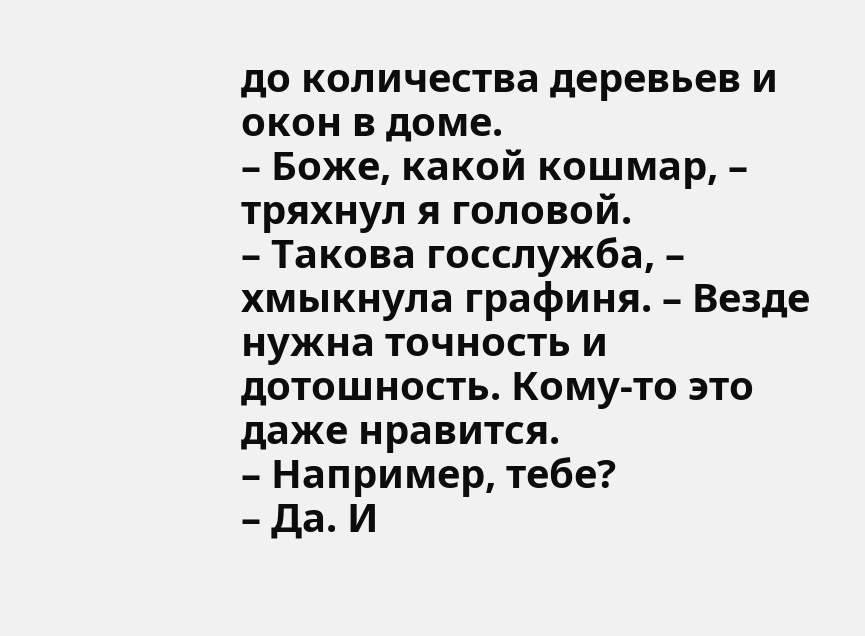до количества деревьев и окон в доме.
– Боже, какой кошмар, – тряхнул я головой.
– Такова госслужба, – хмыкнула графиня. – Везде нужна точность и дотошность. Кому-то это даже нравится.
– Например, тебе?
– Да. И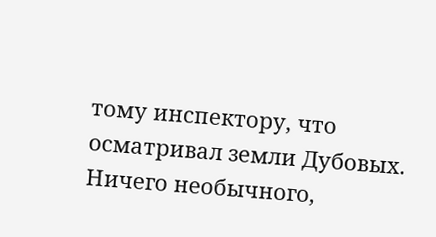тому инспектору, что осматривал земли Дубовых. Ничего необычного,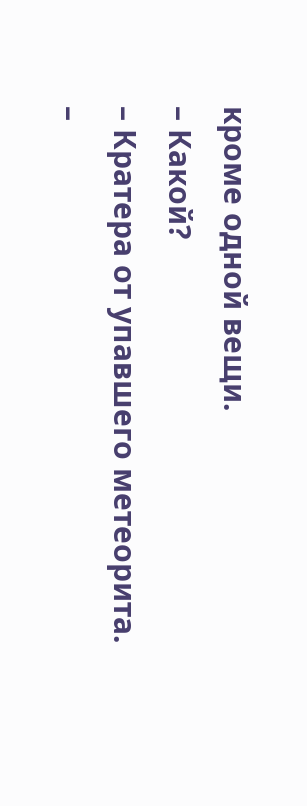кроме одной вещи.
– Какой?
– Кратера от упавшего метеорита.
–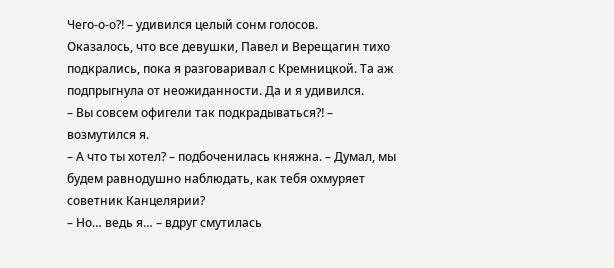Чего-о-о⁈ – удивился целый сонм голосов.
Оказалось, что все девушки, Павел и Верещагин тихо подкрались, пока я разговаривал с Кремницкой. Та аж подпрыгнула от неожиданности. Да и я удивился.
– Вы совсем офигели так подкрадываться⁈ – возмутился я.
– А что ты хотел? – подбоченилась княжна. – Думал, мы будем равнодушно наблюдать, как тебя охмуряет советник Канцелярии?
– Но… ведь я… – вдруг смутилась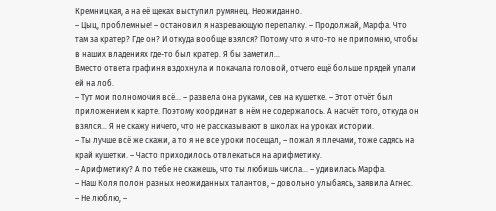Кремницкая, а на её щеках выступил румянец. Неожиданно.
– Цыц, проблемные! – остановил я назревающую перепалку. – Продолжай, Марфа. Что там за кратер? Где он? И откуда вообще взялся? Потому что я что-то не припомню, чтобы в наших владениях где-то был кратер. Я бы заметил…
Вместо ответа графиня вздохнула и покачала головой, отчего ещё больше прядей упали ей на лоб.
– Тут мои полномочия всё… – развела она руками, сев на кушетке. – Этот отчёт был приложением к карте. Поэтому координат в нём не содержалось. А насчёт того, откуда он взялся… Я не скажу ничего, что не рассказывают в школах на уроках истории.
– Ты лучше всё же скажи, а то я не все уроки посещал, – пожал я плечами, тоже садясь на край кушетки. – Часто приходилось отвлекаться на арифметику.
– Арифметику? А по тебе не скажешь, что ты любишь числа… – удивилась Марфа.
– Наш Коля полон разных неожиданных талантов, – довольно улыбаясь, заявила Агнес.
– Не люблю, –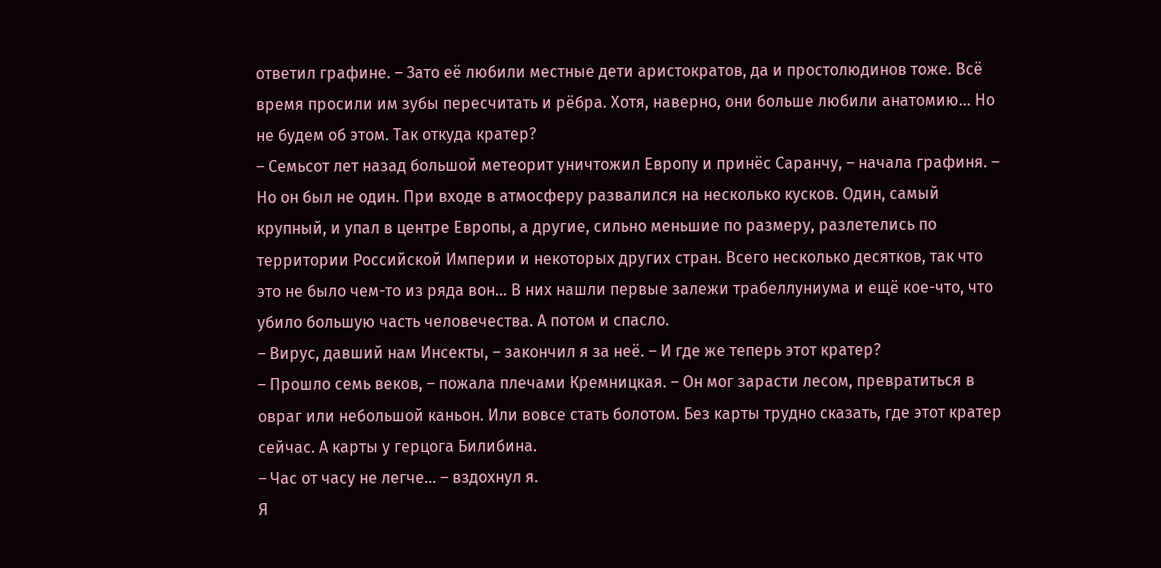ответил графине. – Зато её любили местные дети аристократов, да и простолюдинов тоже. Всё время просили им зубы пересчитать и рёбра. Хотя, наверно, они больше любили анатомию… Но не будем об этом. Так откуда кратер?
– Семьсот лет назад большой метеорит уничтожил Европу и принёс Саранчу, – начала графиня. – Но он был не один. При входе в атмосферу развалился на несколько кусков. Один, самый крупный, и упал в центре Европы, а другие, сильно меньшие по размеру, разлетелись по территории Российской Империи и некоторых других стран. Всего несколько десятков, так что это не было чем-то из ряда вон… В них нашли первые залежи трабеллуниума и ещё кое-что, что убило большую часть человечества. А потом и спасло.
– Вирус, давший нам Инсекты, – закончил я за неё. – И где же теперь этот кратер?
– Прошло семь веков, – пожала плечами Кремницкая. – Он мог зарасти лесом, превратиться в овраг или небольшой каньон. Или вовсе стать болотом. Без карты трудно сказать, где этот кратер сейчас. А карты у герцога Билибина.
– Час от часу не легче… – вздохнул я.
Я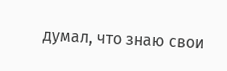думал, что знаю свои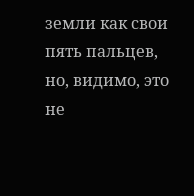земли как свои пять пальцев, но, видимо, это не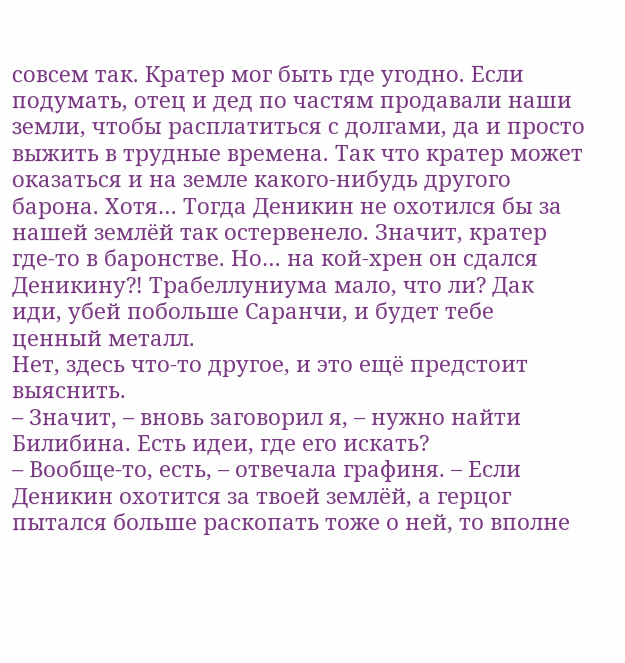совсем так. Кратер мог быть где угодно. Если подумать, отец и дед по частям продавали наши земли, чтобы расплатиться с долгами, да и просто выжить в трудные времена. Так что кратер может оказаться и на земле какого-нибудь другого барона. Хотя… Тогда Деникин не охотился бы за нашей землёй так остервенело. Значит, кратер где-то в баронстве. Но… на кой-хрен он сдался Деникину⁈ Трабеллуниума мало, что ли? Дак иди, убей побольше Саранчи, и будет тебе ценный металл.
Нет, здесь что-то другое, и это ещё предстоит выяснить.
– Значит, – вновь заговорил я, – нужно найти Билибина. Есть идеи, где его искать?
– Вообще-то, есть, – отвечала графиня. – Если Деникин охотится за твоей землёй, а герцог пытался больше раскопать тоже о ней, то вполне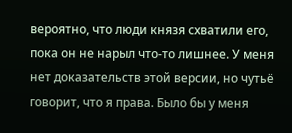вероятно, что люди князя схватили его, пока он не нарыл что-то лишнее. У меня нет доказательств этой версии, но чутьё говорит, что я права. Было бы у меня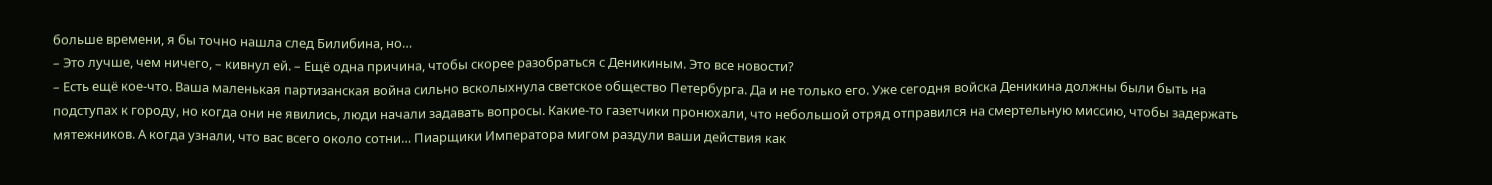больше времени, я бы точно нашла след Билибина, но…
– Это лучше, чем ничего, – кивнул ей. – Ещё одна причина, чтобы скорее разобраться с Деникиным. Это все новости?
– Есть ещё кое-что. Ваша маленькая партизанская война сильно всколыхнула светское общество Петербурга. Да и не только его. Уже сегодня войска Деникина должны были быть на подступах к городу, но когда они не явились, люди начали задавать вопросы. Какие-то газетчики пронюхали, что небольшой отряд отправился на смертельную миссию, чтобы задержать мятежников. А когда узнали, что вас всего около сотни… Пиарщики Императора мигом раздули ваши действия как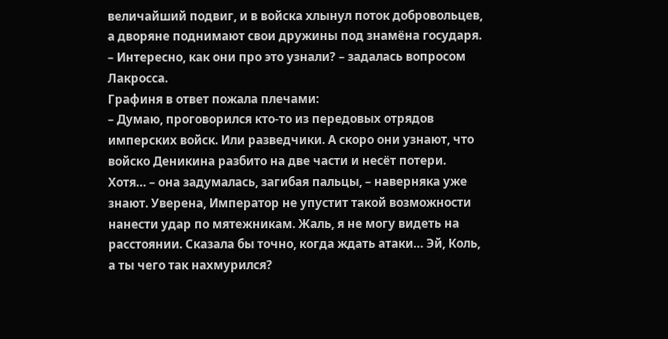величайший подвиг, и в войска хлынул поток добровольцев, а дворяне поднимают свои дружины под знамёна государя.
– Интересно, как они про это узнали? – задалась вопросом Лакросса.
Графиня в ответ пожала плечами:
– Думаю, проговорился кто-то из передовых отрядов имперских войск. Или разведчики. А скоро они узнают, что войско Деникина разбито на две части и несёт потери. Хотя… – она задумалась, загибая пальцы, – наверняка уже знают. Уверена, Император не упустит такой возможности нанести удар по мятежникам. Жаль, я не могу видеть на расстоянии. Сказала бы точно, когда ждать атаки… Эй, Коль, а ты чего так нахмурился?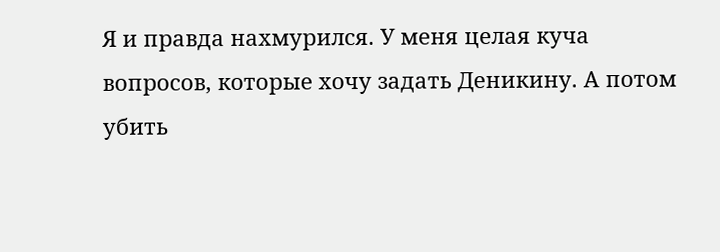Я и правда нахмурился. У меня целая куча вопросов, которые хочу задать Деникину. А потом убить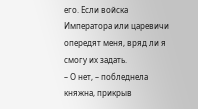его. Если войска Императора или царевичи опередят меня, вряд ли я смогу их задать.
– О нет, – побледнела княжна, прикрыв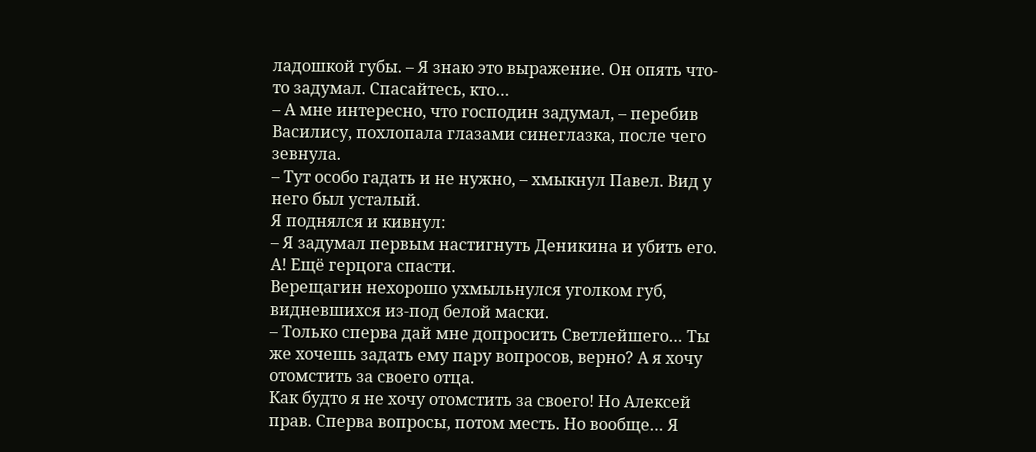ладошкой губы. – Я знаю это выражение. Он опять что-то задумал. Спасайтесь, кто…
– А мне интересно, что господин задумал, – перебив Василису, похлопала глазами синеглазка, после чего зевнула.
– Тут особо гадать и не нужно, – хмыкнул Павел. Вид у него был усталый.
Я поднялся и кивнул:
– Я задумал первым настигнуть Деникина и убить его. А! Ещё герцога спасти.
Верещагин нехорошо ухмыльнулся уголком губ, видневшихся из-под белой маски.
– Только сперва дай мне допросить Светлейшего… Ты же хочешь задать ему пару вопросов, верно? А я хочу отомстить за своего отца.
Как будто я не хочу отомстить за своего! Но Алексей прав. Сперва вопросы, потом месть. Но вообще… Я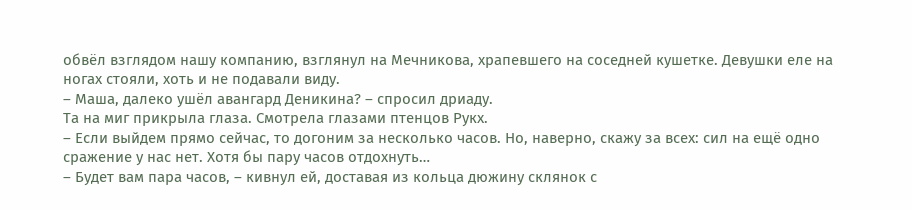обвёл взглядом нашу компанию, взглянул на Мечникова, храпевшего на соседней кушетке. Девушки еле на ногах стояли, хоть и не подавали виду.
– Маша, далеко ушёл авангард Деникина? – спросил дриаду.
Та на миг прикрыла глаза. Смотрела глазами птенцов Рукх.
– Если выйдем прямо сейчас, то догоним за несколько часов. Но, наверно, скажу за всех: сил на ещё одно сражение у нас нет. Хотя бы пару часов отдохнуть…
– Будет вам пара часов, – кивнул ей, доставая из кольца дюжину склянок с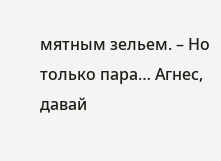мятным зельем. – Но только пара… Агнес, давай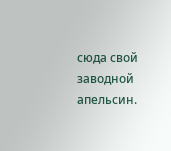сюда свой заводной апельсин.